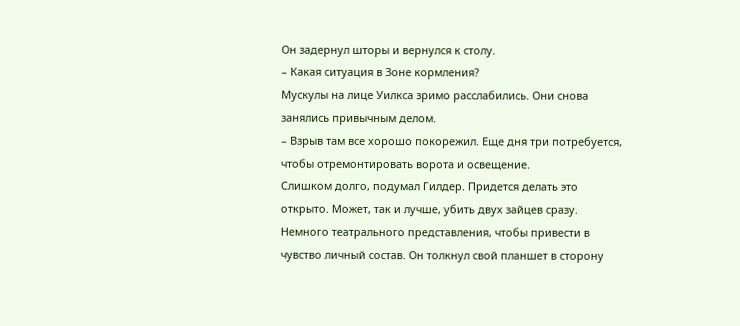Он задернул шторы и вернулся к столу.
– Какая ситуация в Зоне кормления?
Мускулы на лице Уилкса зримо расслабились. Они снова занялись привычным делом.
– Взрыв там все хорошо покорежил. Еще дня три потребуется, чтобы отремонтировать ворота и освещение.
Слишком долго, подумал Гилдер. Придется делать это открыто. Может, так и лучше, убить двух зайцев сразу. Немного театрального представления, чтобы привести в чувство личный состав. Он толкнул свой планшет в сторону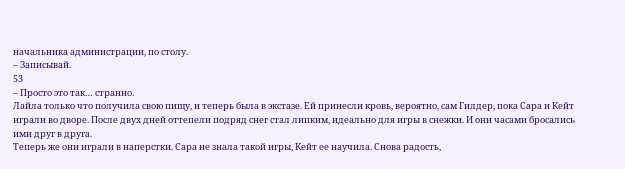начальника администрации, по столу.
– Записывай.
53
– Просто это так… странно.
Лайла только что получила свою пищу, и теперь была в экстазе. Ей принесли кровь, вероятно, сам Гилдер, пока Сара и Кейт играли во дворе. После двух дней оттепели подряд снег стал липким, идеально для игры в снежки. И они часами бросались ими друг в друга.
Теперь же они играли в наперстки. Сара не знала такой игры, Кейт ее научила. Снова радость,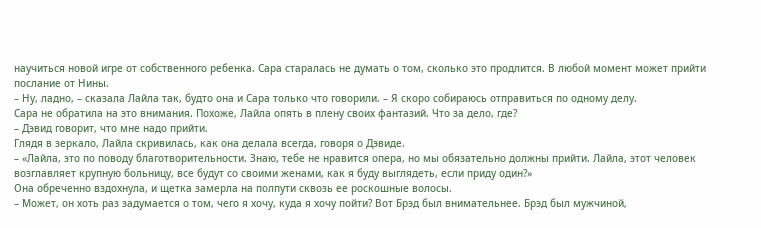научиться новой игре от собственного ребенка. Сара старалась не думать о том, сколько это продлится. В любой момент может прийти послание от Нины.
– Ну, ладно, – сказала Лайла так, будто она и Сара только что говорили. – Я скоро собираюсь отправиться по одному делу.
Сара не обратила на это внимания. Похоже, Лайла опять в плену своих фантазий. Что за дело, где?
– Дэвид говорит, что мне надо прийти.
Глядя в зеркало, Лайла скривилась, как она делала всегда, говоря о Дэвиде.
– «Лайла, это по поводу благотворительности. Знаю, тебе не нравится опера, но мы обязательно должны прийти. Лайла, этот человек возглавляет крупную больницу, все будут со своими женами, как я буду выглядеть, если приду один?»
Она обреченно вздохнула, и щетка замерла на полпути сквозь ее роскошные волосы.
– Может, он хоть раз задумается о том, чего я хочу, куда я хочу пойти? Вот Брэд был внимательнее. Брэд был мужчиной,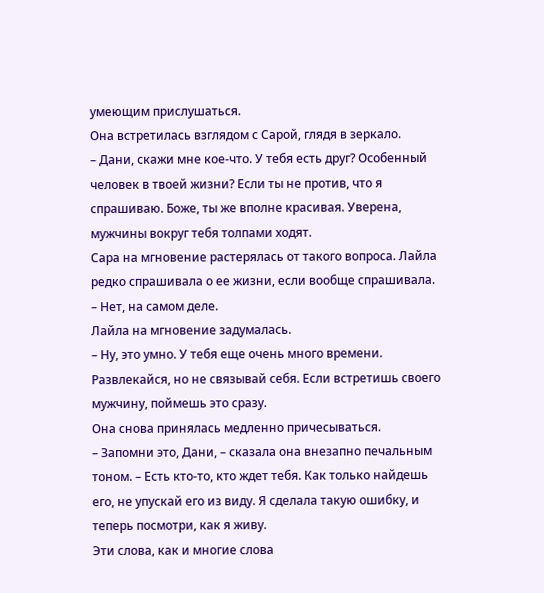умеющим прислушаться.
Она встретилась взглядом с Сарой, глядя в зеркало.
– Дани, скажи мне кое-что. У тебя есть друг? Особенный человек в твоей жизни? Если ты не против, что я спрашиваю. Боже, ты же вполне красивая. Уверена, мужчины вокруг тебя толпами ходят.
Сара на мгновение растерялась от такого вопроса. Лайла редко спрашивала о ее жизни, если вообще спрашивала.
– Нет, на самом деле.
Лайла на мгновение задумалась.
– Ну, это умно. У тебя еще очень много времени. Развлекайся, но не связывай себя. Если встретишь своего мужчину, поймешь это сразу.
Она снова принялась медленно причесываться.
– Запомни это, Дани, – сказала она внезапно печальным тоном. – Есть кто-то, кто ждет тебя. Как только найдешь его, не упускай его из виду. Я сделала такую ошибку, и теперь посмотри, как я живу.
Эти слова, как и многие слова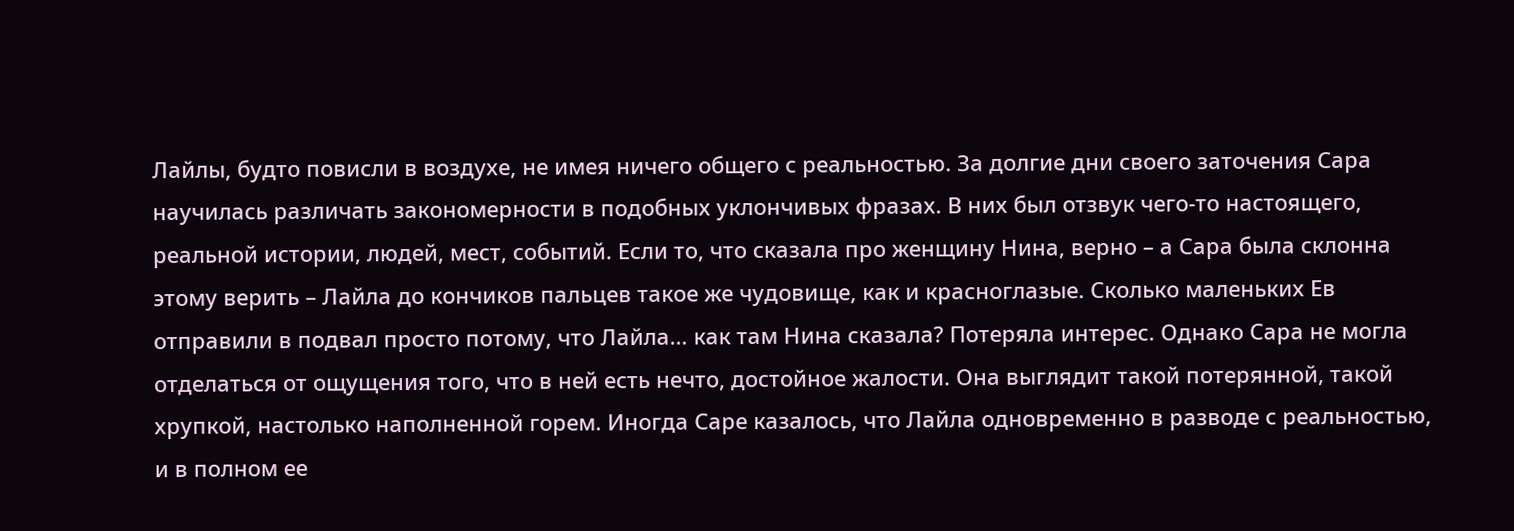Лайлы, будто повисли в воздухе, не имея ничего общего с реальностью. За долгие дни своего заточения Сара научилась различать закономерности в подобных уклончивых фразах. В них был отзвук чего-то настоящего, реальной истории, людей, мест, событий. Если то, что сказала про женщину Нина, верно – а Сара была склонна этому верить – Лайла до кончиков пальцев такое же чудовище, как и красноглазые. Сколько маленьких Ев отправили в подвал просто потому, что Лайла… как там Нина сказала? Потеряла интерес. Однако Сара не могла отделаться от ощущения того, что в ней есть нечто, достойное жалости. Она выглядит такой потерянной, такой хрупкой, настолько наполненной горем. Иногда Саре казалось, что Лайла одновременно в разводе с реальностью, и в полном ее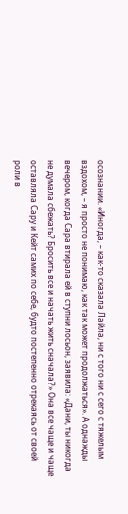осознании. «Иногда, – как-то сказала Лайла, ни с того ни с сего с тяжелым вздохом, – я просто не понимаю, как так может продолжаться». А однажды вечером, когда Сара втирала ей в ступни лосьон, заявила: «Дани, ты никогда не думала сбежать? Бросить все и начать жить сначала?» Она все чаще и чаще оставляла Сару и Кейт самих по себе, будто постепенно отрекаясь от своей роли в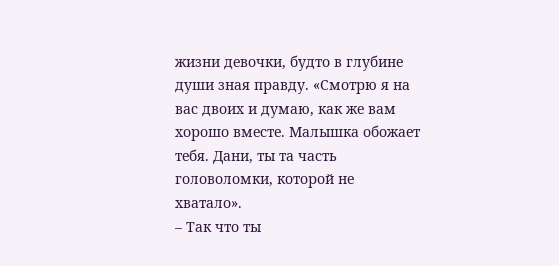жизни девочки, будто в глубине души зная правду. «Смотрю я на вас двоих и думаю, как же вам хорошо вместе. Малышка обожает тебя. Дани, ты та часть головоломки, которой не хватало».
– Так что ты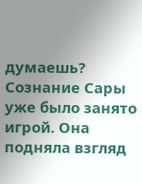думаешь?
Сознание Сары уже было занято игрой. Она подняла взгляд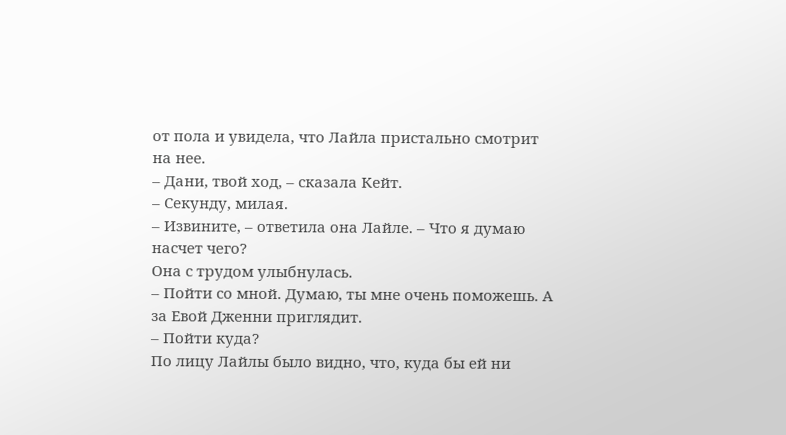от пола и увидела, что Лайла пристально смотрит на нее.
– Дани, твой ход, – сказала Кейт.
– Секунду, милая.
– Извините, – ответила она Лайле. – Что я думаю насчет чего?
Она с трудом улыбнулась.
– Пойти со мной. Думаю, ты мне очень поможешь. А за Евой Дженни приглядит.
– Пойти куда?
По лицу Лайлы было видно, что, куда бы ей ни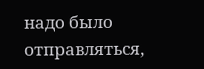надо было отправляться,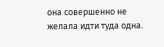она совершенно не желала идти туда одна.